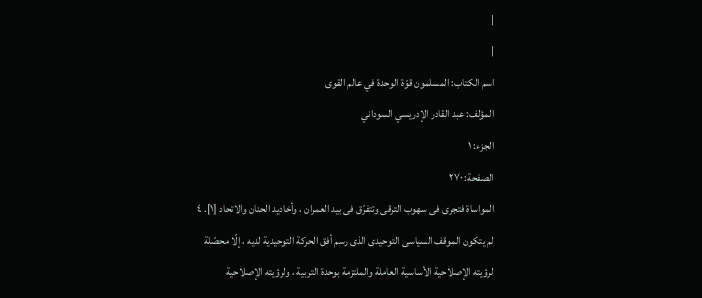|
|
اسم الکتاب: المسلمون قوّة الوحدة في عالم القوى
المؤلف: عبد القادر الإدريسي السوداني
الجزء: ۱
الصفحة: ۲۷٠
المواساة فتجری فی سهوب الترقی وتتفرّق فی بید العمران ، وأخادید الحنان والاتحاد [١]. ٤ لم یتکون الموقف السیاسی التوحیدی الذی رسم أفق الحرکة التوحیدیة لدیه ، إلّا محصّلة لرؤیته الإصلاحیة الأساسیة العاملة والملتزمة بوحدة التربیة ، ولرؤیته الإصلاحیة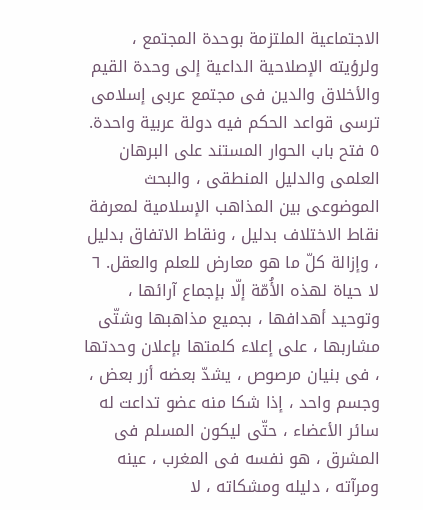الاجتماعیة الملتزمة بوحدة المجتمع ، ولرؤیته الإصلاحیة الداعیة إلى وحدة القیم والأخلاق والدین فی مجتمع عربی إسلامی ترسی قواعد الحکم فیه دولة عربیة واحدة. ٥ فتح باب الحوار المستند على البرهان العلمی والدلیل المنطقی ، والبحث الموضوعی بین المذاهب الإسلامیة لمعرفة نقاط الاختلاف بدلیل ، ونقاط الاتفاق بدلیل ، وإزالة کلّ ما هو معارض للعلم والعقل. ٦ لا حیاة لهذه الأُمّة إلّا بإجماع آرائها ، وتوحید أهدافها ، بجمیع مذاهبها وشتّى مشاربها ، على إعلاء کلمتها بإعلان وحدتها ، فی بنیان مرصوص ، یشدّ بعضه أزر بعض ، وجسم واحد ، إذا شکا منه عضو تداعت له سائر الأعضاء ، حتّى لیکون المسلم فی المشرق ، هو نفسه فی المغرب ، عینه ومرآته ، دلیله ومشکاته ، لا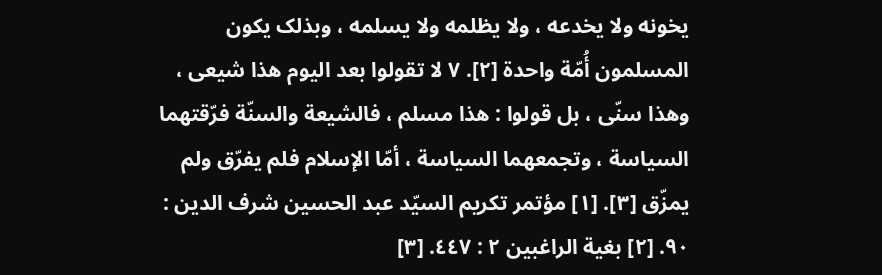یخونه ولا یخدعه ، ولا یظلمه ولا یسلمه ، وبذلک یکون المسلمون أُمّة واحدة [٢]. ٧ لا تقولوا بعد الیوم هذا شیعی ، وهذا سنّی ، بل قولوا : هذا مسلم ، فالشیعة والسنّة فرّقتهما السیاسة ، وتجمعهما السیاسة ، أمّا الإسلام فلم یفرّق ولم یمزّق [٣]. [١] مؤتمر تکریم السیّد عبد الحسین شرف الدین : ٩٠. [٢] بغیة الراغبین ٢ : ٤٤٧. [٣]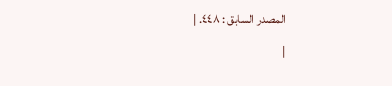المصدر السابق : ٤٤٨. |
|